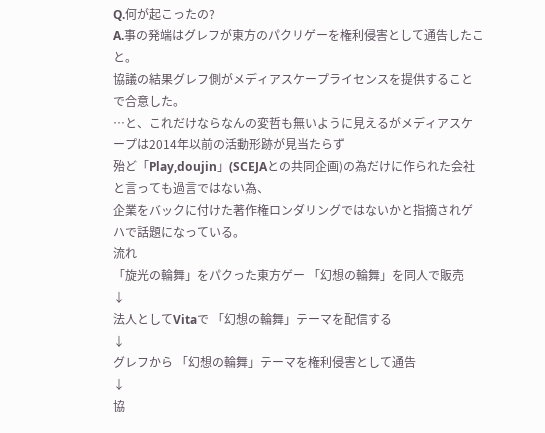Q.何が起こったの?
A.事の発端はグレフが東方のパクリゲーを権利侵害として通告したこと。
協議の結果グレフ側がメディアスケープライセンスを提供することで合意した。
…と、これだけならなんの変哲も無いように見えるがメディアスケープは2014年以前の活動形跡が見当たらず
殆ど「Play,doujin」(SCEJAとの共同企画)の為だけに作られた会社と言っても過言ではない為、
企業をバックに付けた著作権ロンダリングではないかと指摘されゲハで話題になっている。
流れ
「旋光の輪舞」をパクった東方ゲー 「幻想の輪舞」を同人で販売
↓
法人としてVitaで 「幻想の輪舞」テーマを配信する
↓
グレフから 「幻想の輪舞」テーマを権利侵害として通告
↓
協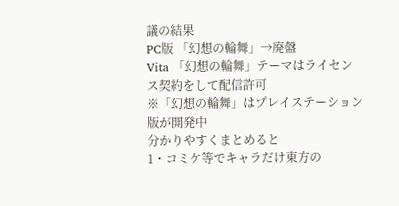議の結果
PC版 「幻想の輪舞」→廃盤
Vita 「幻想の輪舞」テーマはライセンス契約をして配信許可
※「幻想の輪舞」はプレイステーション版が開発中
分かりやすくまとめると
1・コミケ等でキャラだけ東方の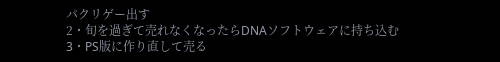パクリゲー出す
2・旬を過ぎて売れなくなったらDNAソフトウェアに持ち込む
3・PS版に作り直して売る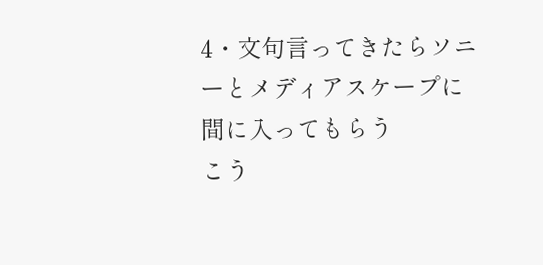4・文句言ってきたらソニーとメディアスケープに間に入ってもらう
こう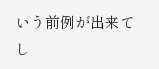いう前例が出来てし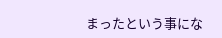まったという事にな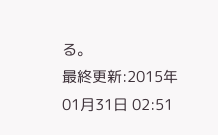る。
最終更新:2015年01月31日 02:51